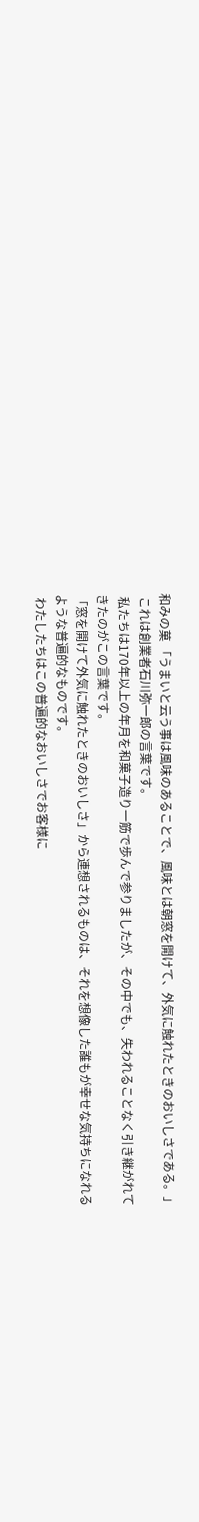和みの菓 「うまいと云う事は風味のあることで、風味とは朝窓を開けて、外気に触れたときのおいしさである。」
 これは創業者石川弥一郎の言葉です。
 私たちは170年以上の年月を和菓子造り一筋で歩んで参りましたが、その中でも、失われることなく引き継がれてきたのがこの言葉です。
「窓を開けて外気に触れたときのおいしさ」から連想されるものは、それを想像した誰もが幸せな気持ちになれるような普遍的なものです。
 わたしたちはこの普遍的なおいしさでお客様に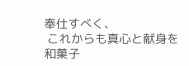奉仕すべく、
 これからも真心と献身を和菓子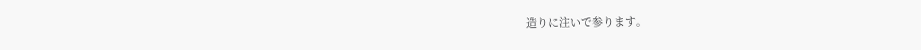造りに注いで参ります。